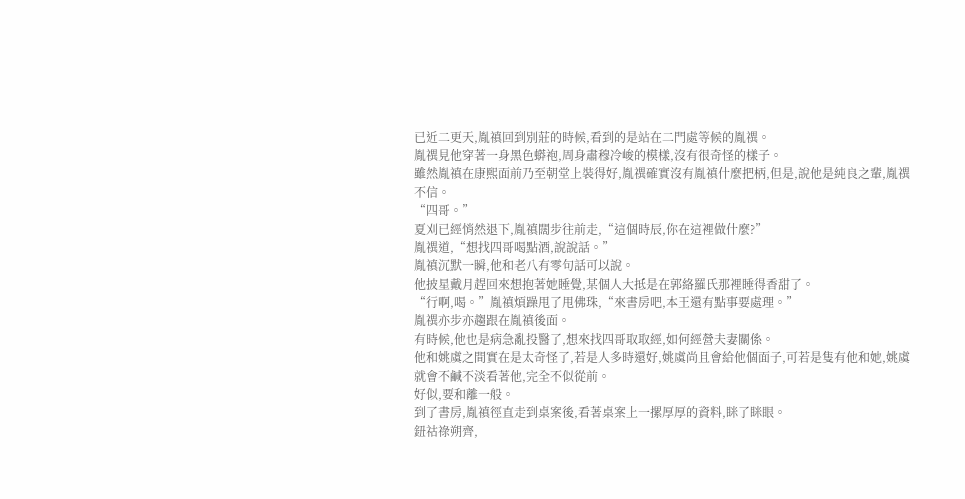已近二更天,胤禛回到別莊的時候,看到的是站在二門處等候的胤禩。
胤禩見他穿著一身黑色蟒袍,周身肅穆冷峻的模樣,沒有很奇怪的樣子。
雖然胤禛在康熙面前乃至朝堂上裝得好,胤禩確實沒有胤禛什麼把柄,但是,說他是純良之輩,胤禩不信。
“四哥。”
夏刈已經悄然退下,胤禛闊步往前走,“這個時辰,你在這裡做什麼?”
胤禩道,“想找四哥喝點酒,說說話。”
胤禛沉默一瞬,他和老八有零句話可以說。
他披星戴月趕回來想抱著她睡覺,某個人大抵是在郭絡羅氏那裡睡得香甜了。
“行啊,喝。”胤禛煩躁甩了甩佛珠,“來書房吧,本王還有點事要處理。”
胤禩亦步亦趨跟在胤禛後面。
有時候,他也是病急亂投醫了,想來找四哥取取經,如何經營夫妻關係。
他和姚虞之間實在是太奇怪了,若是人多時還好,姚虞尚且會給他個面子,可若是隻有他和她,姚虞就會不鹹不淡看著他,完全不似從前。
好似,要和離一般。
到了書房,胤禛徑直走到桌案後,看著桌案上一摞厚厚的資料,眯了眯眼。
鈕祜祿朔齊,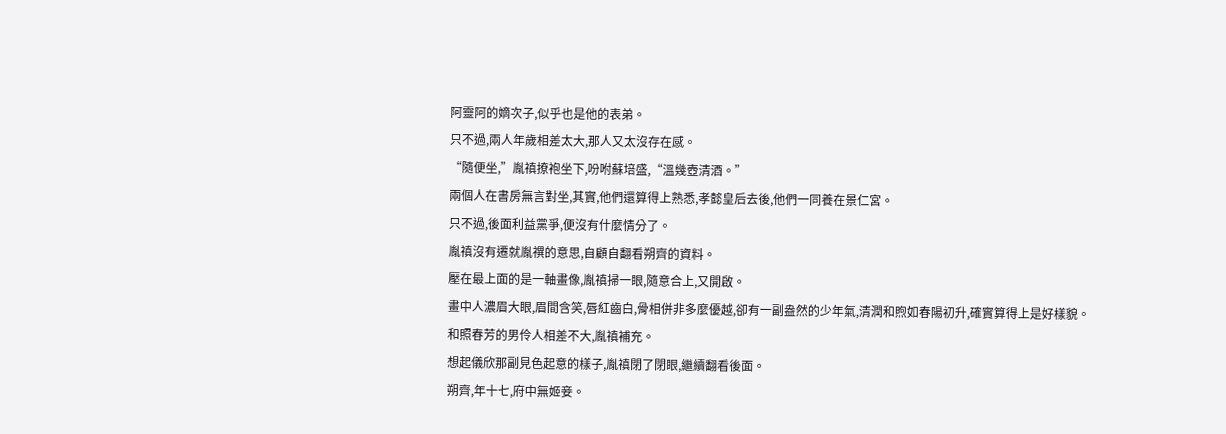阿靈阿的嫡次子,似乎也是他的表弟。
只不過,兩人年歲相差太大,那人又太沒存在感。
“隨便坐,”胤禛撩袍坐下,吩咐蘇培盛,“溫幾壺清酒。”
兩個人在書房無言對坐,其實,他們還算得上熟悉,孝懿皇后去後,他們一同養在景仁宮。
只不過,後面利益黨爭,便沒有什麼情分了。
胤禛沒有遷就胤禩的意思,自顧自翻看朔齊的資料。
壓在最上面的是一軸畫像,胤禛掃一眼,隨意合上,又開啟。
畫中人濃眉大眼,眉間含笑,唇紅齒白,骨相併非多麼優越,卻有一副盎然的少年氣,清潤和煦如春陽初升,確實算得上是好樣貌。
和照春芳的男伶人相差不大,胤禛補充。
想起儀欣那副見色起意的樣子,胤禛閉了閉眼,繼續翻看後面。
朔齊,年十七,府中無姬妾。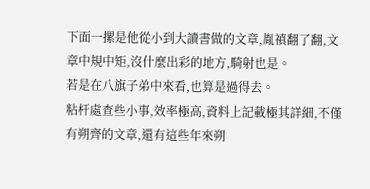下面一摞是他從小到大讀書做的文章,胤禛翻了翻,文章中規中矩,沒什麼出彩的地方,騎射也是。
若是在八旗子弟中來看,也算是過得去。
粘杆處查些小事,效率極高,資料上記載極其詳細,不僅有朔齊的文章,還有這些年來朔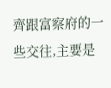齊跟富察府的一些交往,主要是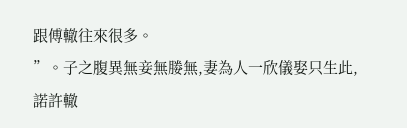跟傅轍往來很多。
”。子之腹異無妾無媵無,妻為人一欣儀娶只生此,諾許轍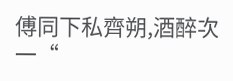傅同下私齊朔,酒醉次一“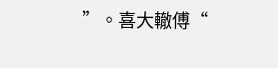”。喜大轍傅“